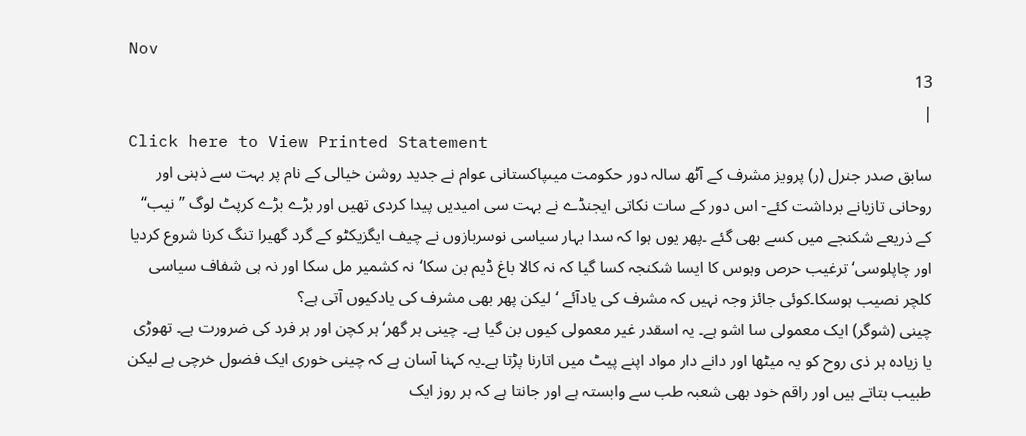Nov
13
|
Click here to View Printed Statement
سابق صدر جنرل (ر) پرویز مشرف کے آٹھ سالہ دور حکومت میںپاکستانی عوام نے جدید روشن خیالی کے نام پر بہت سے ذہنی اور روحانی تازیانے برداشت کئے- اس دور کے سات نکاتی ایجنڈے نے بہت سی امیدیں پیدا کردی تھیں اور بڑے بڑے کرپٹ لوگ ”نیب“ کے ذریعے شکنجے میں کسے بھی گئے ۔پھر یوں ہوا کہ سدا بہار سیاسی نوسربازوں نے چیف ایگزیکٹو کے گرد گھیرا تنگ کرنا شروع کردیا اور چاپلوسی‘ ترغیب حرص وہوس کا ایسا شکنجہ کسا گیا کہ نہ کالا باغ ڈیم بن سکا‘نہ کشمیر مل سکا اور نہ ہی شفاف سیاسی کلچر نصیب ہوسکا۔کوئی جائز وجہ نہیں کہ مشرف کی یادآئے ‘لیکن پھر بھی مشرف کی یادکیوں آتی ہے؟
چینی (شوگر) ایک معمولی سا اشو ہے۔ یہ اسقدر غیر معمولی کیوں بن گیا ہے۔ چینی ہر گھر‘ ہر کچن اور ہر فرد کی ضرورت ہے۔ تھوڑی یا زیادہ ہر ذی روح کو یہ میٹھا اور دانے دار مواد اپنے پیٹ میں اتارنا پڑتا ہے۔یہ کہنا آسان ہے کہ چینی خوری ایک فضول خرچی ہے لیکن طبیب بتاتے ہیں اور راقم خود بھی شعبہ طب سے وابستہ ہے اور جانتا ہے کہ ہر روز ایک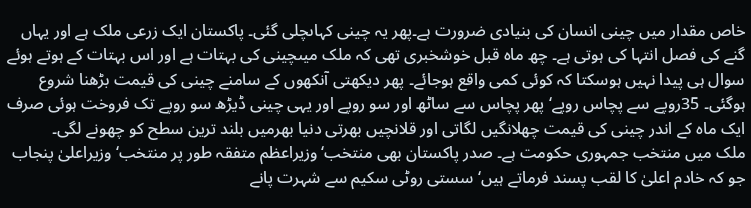خاص مقدار میں چینی انسان کی بنیادی ضرورت ہے۔پھر یہ چینی کہاںچلی گئی۔ پاکستان ایک زرعی ملک ہے اور یہاں گنے کی فصل انتہا کی ہوتی ہے۔ چھ ماہ قبل خوشخبری تھی کہ ملک میںچینی کی بہتات ہے اور اس بہتات کے ہوتے ہوئے سوال ہی پیدا نہیں ہوسکتا کہ کوئی کمی واقع ہوجائے۔ پھر دیکھتی آنکھوں کے سامنے چینی کی قیمت بڑھنا شروع ہوگئی۔ 35روپے سے پچاس روپے‘ پھر پچاس سے ساٹھ اور سو روپے اور یہی چینی ڈیڑھ سو روپے تک فروخت ہوئی صرف ایک ماہ کے اندر چینی کی قیمت چھلانگیں لگاتی اور قلانچیں بھرتی دنیا بھرمیں بلند ترین سطح کو چھونے لگی۔
ملک میں منتخب جمہوری حکومت ہے۔ صدر پاکستان بھی منتخب‘وزیراعظم متفقہ طور پر منتخب‘ وزیراعلیٰ پنجاب جو کہ خادم اعلیٰ کا لقب پسند فرماتے ہیں‘سستی روٹی سکیم سے شہرت پانے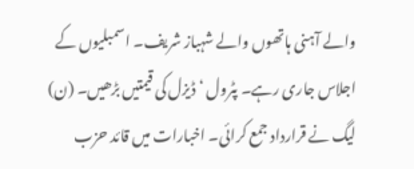والے آہنی ہاتھوں والے شہباز شریف۔ اسمبلیوں کے اجلاس جاری رہے۔ پٹرول ‘ڈیزل کی قیمتیں بڑھیں۔ (ن) لیگ نے قرارداد جمع کرائی۔ اخبارات میں قائد حزب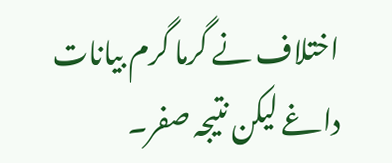اختلاف نے گرما گرم بیانات داغے لیکن نتیجہ صفر۔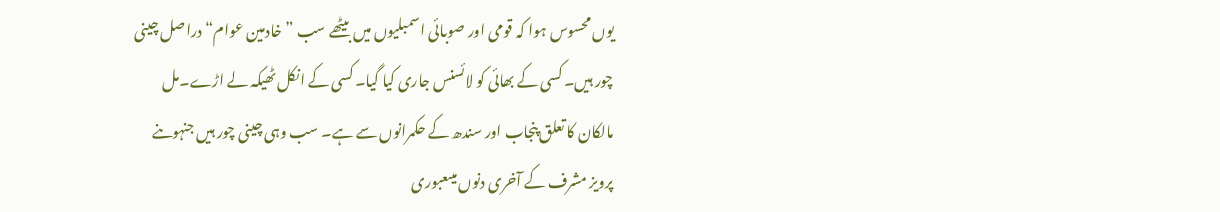یوں محسوس ہوا کہ قومی اور صوبائی اسمبلیوں میں بیٹھے سب ”خادمین عوام“ دراصل چینی چور ہیں۔ کسی کے بھائی کو لائسنس جاری کیا گیا۔ کسی کے انکل ٹھیکہ لے اڑے۔مل مالکان کا تعلق پنجاب اور سندھ کے حکمرانوں سے ہے۔ سب وہی چینی چور ہیں جنہوںنے پرویز مشرف کے آخری دنوں میںعبوری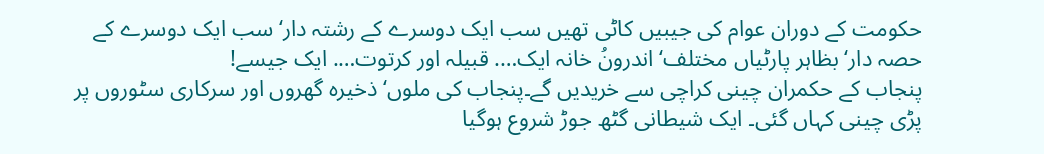حکومت کے دوران عوام کی جیبیں کاٹی تھیں سب ایک دوسرے کے رشتہ دار‘ سب ایک دوسرے کے حصہ دار‘ بظاہر پارٹیاں مختلف‘ اندرونُ خانہ ایک…. قبیلہ اور کرتوت…. ایک جیسے!
پنجاب کے حکمران چینی کراچی سے خریدیں گے۔پنجاب کی ملوں‘ ذخیرہ گھروں اور سرکاری سٹوروں پر پڑی چینی کہاں گئی۔ ایک شیطانی گٹھ جوڑ شروع ہوگیا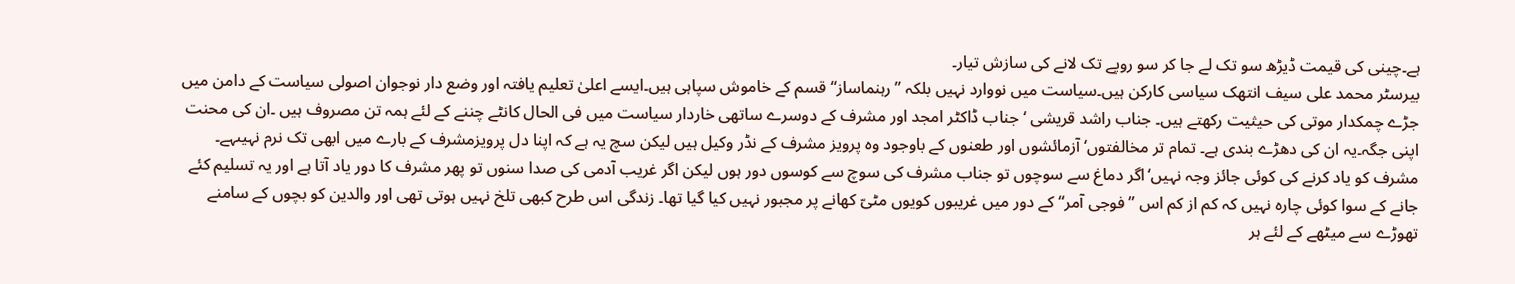ہے۔چینی کی قیمت ڈیڑھ سو تک لے جا کر سو روپے تک لانے کی سازش تیار۔
بیرسٹر محمد علی سیف انتھک سیاسی کارکن ہیں۔سیاست میں نووارد نہیں بلکہ ”رہنماساز“ قسم کے خاموش سپاہی ہیں۔ایسے اعلیٰ تعلیم یافتہ اور وضع دار نوجوان اصولی سیاست کے دامن میں جڑے چمکدار موتی کی حیثیت رکھتے ہیں۔ جناب راشد قریشی ‘جناب ڈاکٹر امجد اور مشرف کے دوسرے ساتھی خاردار سیاست میں فی الحال کانٹے چننے کے لئے ہمہ تن مصروف ہیں ۔ان کی محنت اپنی جگہ۔یہ ان کی دھڑے بندی ہے۔ تمام تر مخالفتوں‘ آزمائشوں اور طعنوں کے باوجود وہ پرویز مشرف کے نڈر وکیل ہیں لیکن سچ یہ ہے کہ اپنا دل پرویزمشرف کے بارے میں ابھی تک نرم نہیںہے۔
مشرف کو یاد کرنے کی کوئی جائز وجہ نہیں‘اگر دماغ سے سوچوں تو جناب مشرف کی سوچ سے کوسوں دور ہوں لیکن اگر غریب آدمی کی صدا سنوں تو پھر مشرف کا دور یاد آتا ہے اور یہ تسلیم کئے جانے کے سوا کوئی چارہ نہیں کہ کم از کم اس ”فوجی آمر“ کے دور میں غریبوں کویوں مٹیّ کھانے پر مجبور نہیں کیا گیا تھا۔ زندگی اس طرح کبھی تلخ نہیں ہوتی تھی اور والدین کو بچوں کے سامنے تھوڑے سے میٹھے کے لئے ہر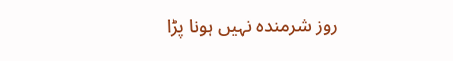روز شرمندہ نہیں ہونا پڑا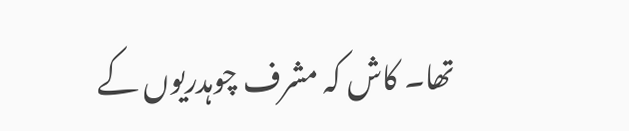تھا۔ کاش کہ مشرف چوہدریوں کے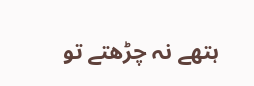ہتھے نہ چڑھتے تو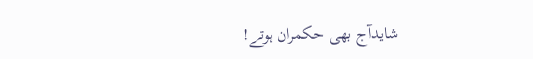شایدآج بھی حکمران ہوتے!